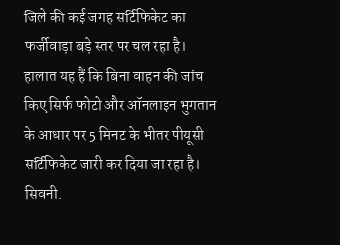जिले की कई जगह सर्टिफिकेट का फर्जीवाड़ा बड़े स्तर पर चल रहा है। हालात यह हैं कि बिना वाहन की जांच किए सिर्फ फोटो और ऑनलाइन भुगतान के आधार पर 5 मिनट के भीतर पीयूसी सर्टिफिकेट जारी कर दिया जा रहा है।
सिवनी.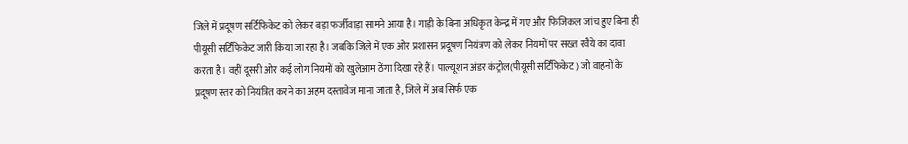जिले में प्रदूषण सर्टिफिकेट को लेकर बड़ा फर्जीवाड़ा सामने आया है। गाड़ी के बिना अधिकृत केन्द्र में गए और फिजिकल जांच हुए बिना ही पीयूसी सर्टिफिकेट जारी किया जा रहा है। जबकि जिले में एक ओर प्रशासन प्रदूषण नियंत्रण को लेकर नियमों पर सख्त रवैये का दावा करता है। वहीं दूसरी ओर कई लोग नियमों को खुलेआम ठेंगा दिखा रहे हैं। पाल्यूशन अंडर कंट्रोल(पीयूसी सर्टिफिकेट) जो वाहनों के प्रदूषण स्तर को नियंत्रित करने का अहम दस्तावेज माना जाता है, जिले में अब सिर्फ एक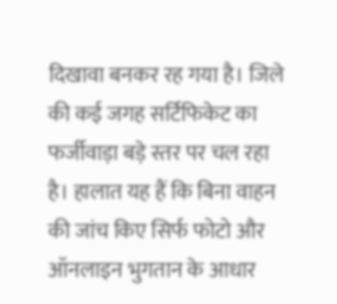दिखावा बनकर रह गया है। जिले की कई जगह सर्टिफिकेट का फर्जीवाड़ा बड़े स्तर पर चल रहा है। हालात यह हैं कि बिना वाहन की जांच किए सिर्फ फोटो और ऑनलाइन भुगतान के आधार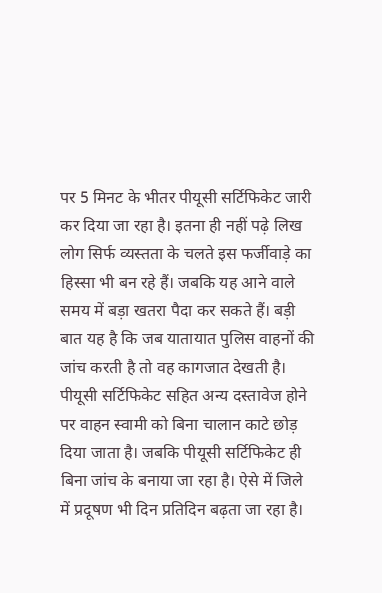पर 5 मिनट के भीतर पीयूसी सर्टिफिकेट जारी कर दिया जा रहा है। इतना ही नहीं पढ़े लिख लोग सिर्फ व्यस्तता के चलते इस फर्जीवाड़े का हिस्सा भी बन रहे हैं। जबकि यह आने वाले समय में बड़ा खतरा पैदा कर सकते हैं। बड़ी बात यह है कि जब यातायात पुलिस वाहनों की जांच करती है तो वह कागजात देखती है। पीयूसी सर्टिफिकेट सहित अन्य दस्तावेज होने पर वाहन स्वामी को बिना चालान काटे छोड़ दिया जाता है। जबकि पीयूसी सर्टिफिकेट ही बिना जांच के बनाया जा रहा है। ऐसे में जिले में प्रदूषण भी दिन प्रतिदिन बढ़ता जा रहा है।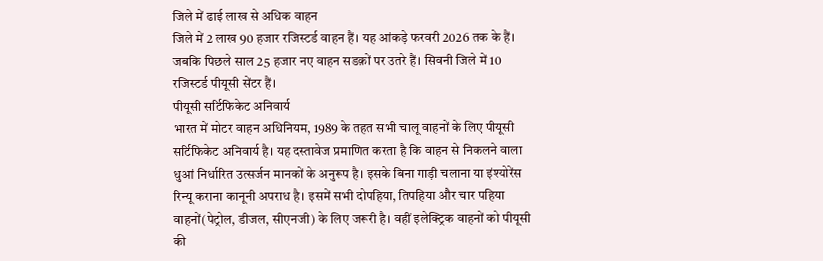जिले में ढाई लाख से अधिक वाहन
जिले में 2 लाख 90 हजार रजिस्टर्ड वाहन हैं। यह आंकड़े फरवरी 2026 तक के हैं। जबकि पिछले साल 25 हजार नए वाहन सडक़ों पर उतरे हैं। सिवनी जिले में 10 रजिस्टर्ड पीयूसी सेंटर हैं।
पीयूसी सर्टिफिकेट अनिवार्य
भारत में मोटर वाहन अधिनियम, 1989 के तहत सभी चालू वाहनों के लिए पीयूसी सर्टिफिकेट अनिवार्य है। यह दस्तावेज प्रमाणित करता है कि वाहन से निकलने वाला धुआं निर्धारित उत्सर्जन मानकों के अनुरूप है। इसके बिना गाड़ी चलाना या इंश्योरेंस रिन्यू कराना कानूनी अपराध है। इसमें सभी दोपहिया, तिपहिया और चार पहिया वाहनों(पेट्रोल, डीजल, सीएनजी) के लिए जरूरी है। वहीं इलेक्ट्रिक वाहनों को पीयूसी की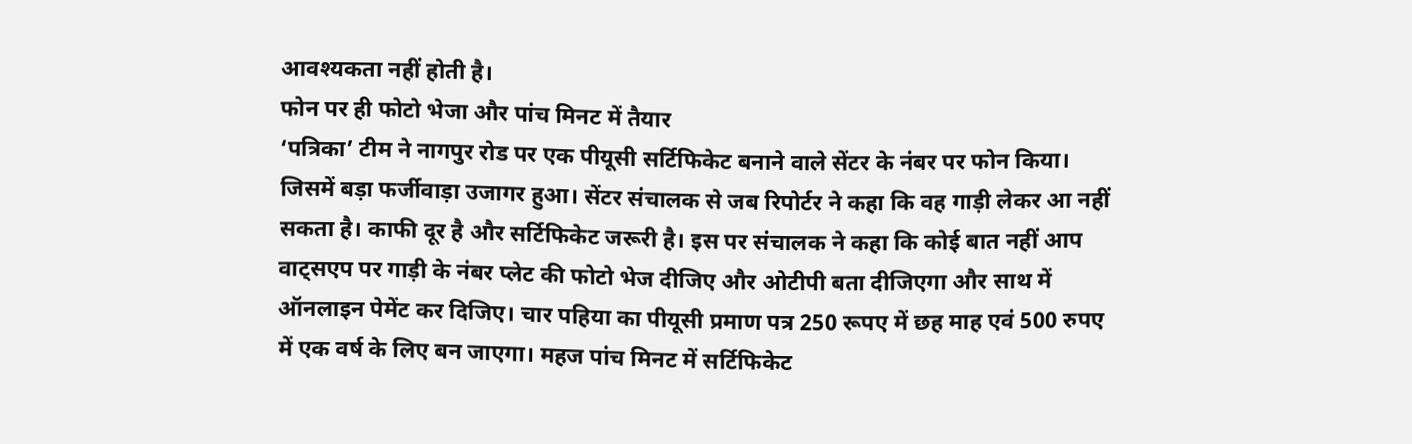आवश्यकता नहीं होती है।
फोन पर ही फोटो भेजा और पांच मिनट में तैयार
‘पत्रिका’ टीम ने नागपुर रोड पर एक पीयूसी सर्टिफिकेट बनाने वाले सेंटर के नंबर पर फोन किया। जिसमें बड़ा फर्जीवाड़ा उजागर हुआ। सेंटर संचालक से जब रिपोर्टर ने कहा कि वह गाड़ी लेकर आ नहीं सकता है। काफी दूर है और सर्टिफिकेट जरूरी है। इस पर संचालक ने कहा कि कोई बात नहीं आप वाट्सएप पर गाड़ी के नंबर प्लेट की फोटो भेज दीजिए और ओटीपी बता दीजिएगा और साथ में ऑनलाइन पेमेंट कर दिजिए। चार पहिया का पीयूसी प्रमाण पत्र 250 रूपए में छह माह एवं 500 रुपए में एक वर्ष के लिए बन जाएगा। महज पांच मिनट में सर्टिफिकेट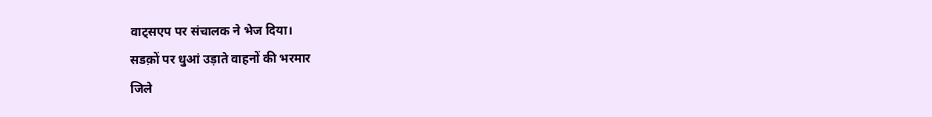वाट्सएप पर संचालक ने भेज दिया।
सडक़ों पर धुआं उड़ाते वाहनों की भरमार
जिले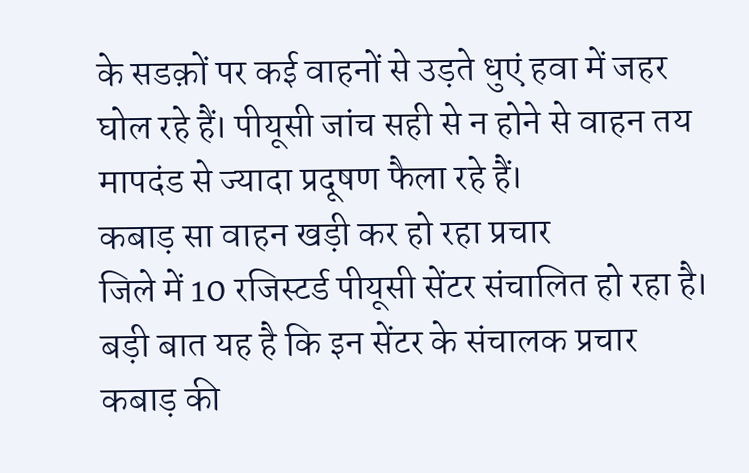के सडक़ों पर कई वाहनों से उड़ते धुएं हवा में जहर घोल रहे हैं। पीयूसी जांच सही से न होने से वाहन तय मापदंड से ज्यादा प्रदूषण फैला रहे हैं।
कबाड़ सा वाहन खड़ी कर हो रहा प्रचार
जिले में 10 रजिस्टर्ड पीयूसी सेंटर संचालित हो रहा है। बड़ी बात यह है कि इन सेंटर के संचालक प्रचार कबाड़ की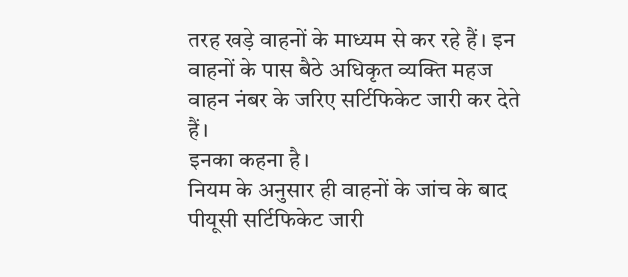तरह खड़े वाहनों के माध्यम से कर रहे हैं। इन वाहनों के पास बैठे अधिकृत व्यक्ति महज वाहन नंबर के जरिए सर्टिफिकेट जारी कर देते हैं।
इनका कहना है।
नियम के अनुसार ही वाहनों के जांच के बाद पीयूसी सर्टिफिकेट जारी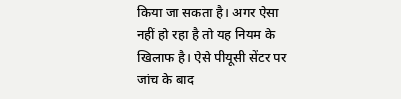किया जा सकता है। अगर ऐसा नहीं हो रहा है तो यह नियम के खिलाफ है। ऐसे पीयूसी सेंटर पर जांच के बाद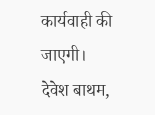कार्यवाही की जाएगी।
देवेश बाथम,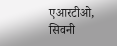एआरटीओ, सिवनी